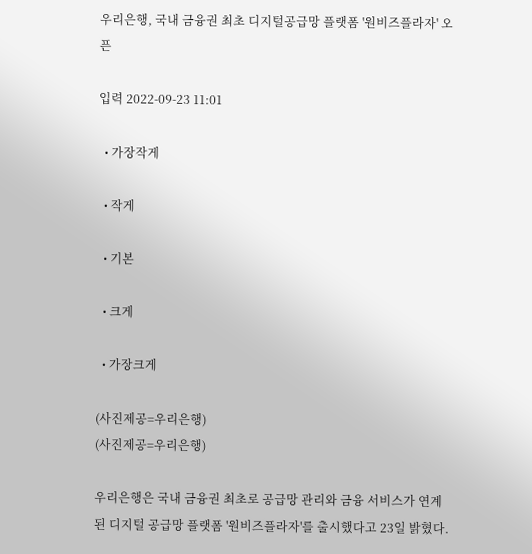우리은행, 국내 금융권 최초 디지털공급망 플랫폼 '원비즈플라자' 오픈

입력 2022-09-23 11:01

  • 가장작게

  • 작게

  • 기본

  • 크게

  • 가장크게

(사진제공=우리은행)
(사진제공=우리은행)

우리은행은 국내 금융권 최초로 공급망 관리와 금융 서비스가 연계된 디지털 공급망 플랫폼 '원비즈플라자'를 출시했다고 23일 밝혔다.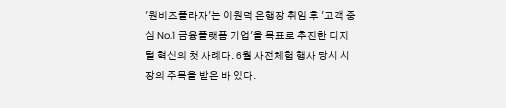'원비즈플라자'는 이원덕 은행장 취임 후 '고객 중심 No.1 금융플랫폼 기업'을 목표로 추진한 디지털 혁신의 첫 사례다. 6월 사전체험 행사 당시 시장의 주목을 받은 바 있다.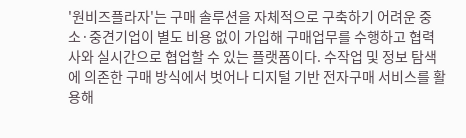'원비즈플라자'는 구매 솔루션을 자체적으로 구축하기 어려운 중소·중견기업이 별도 비용 없이 가입해 구매업무를 수행하고 협력사와 실시간으로 협업할 수 있는 플랫폼이다. 수작업 및 정보 탐색에 의존한 구매 방식에서 벗어나 디지털 기반 전자구매 서비스를 활용해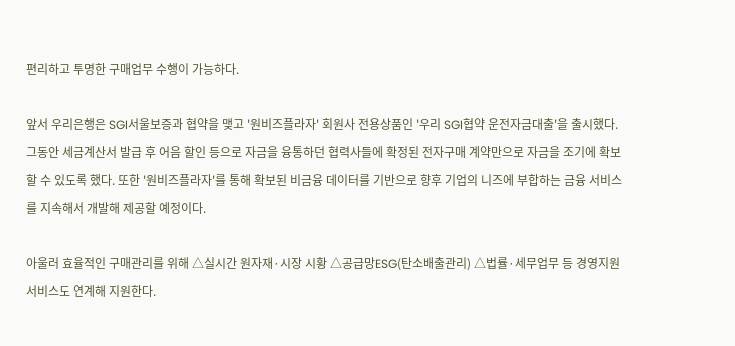편리하고 투명한 구매업무 수행이 가능하다.

앞서 우리은행은 SGI서울보증과 협약을 맺고 '원비즈플라자' 회원사 전용상품인 '우리 SGI협약 운전자금대출'을 출시했다. 그동안 세금계산서 발급 후 어음 할인 등으로 자금을 융통하던 협력사들에 확정된 전자구매 계약만으로 자금을 조기에 확보할 수 있도록 했다. 또한 '원비즈플라자'를 통해 확보된 비금융 데이터를 기반으로 향후 기업의 니즈에 부합하는 금융 서비스를 지속해서 개발해 제공할 예정이다.

아울러 효율적인 구매관리를 위해 △실시간 원자재·시장 시황 △공급망ESG(탄소배출관리) △법률·세무업무 등 경영지원 서비스도 연계해 지원한다.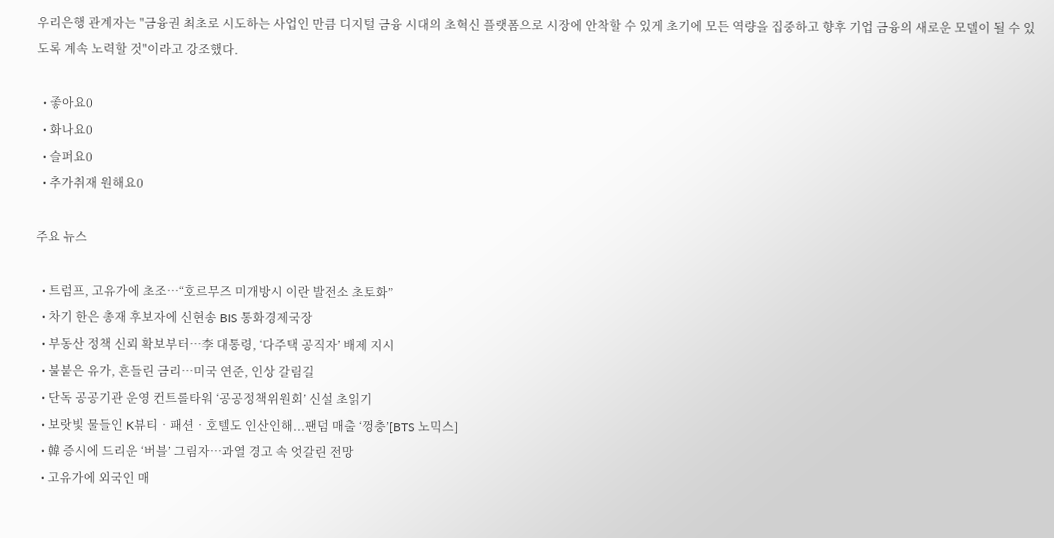우리은행 관계자는 "금융권 최초로 시도하는 사업인 만큼 디지털 금융 시대의 초혁신 플랫폼으로 시장에 안착할 수 있게 초기에 모든 역량을 집중하고 향후 기업 금융의 새로운 모델이 될 수 있도록 계속 노력할 것"이라고 강조했다.

  • 좋아요0
  • 화나요0
  • 슬퍼요0
  • 추가취재 원해요0

주요 뉴스

  • 트럼프, 고유가에 초조…“호르무즈 미개방시 이란 발전소 초토화”
  • 차기 한은 총재 후보자에 신현송 BIS 통화경제국장
  • 부동산 정책 신뢰 확보부터⋯李 대통령, ‘다주택 공직자’ 배제 지시
  • 불붙은 유가, 흔들린 금리…미국 연준, 인상 갈림길
  • 단독 공공기관 운영 컨트롤타워 ‘공공정책위원회’ 신설 초읽기
  • 보랏빛 물들인 K뷰티‧패션‧호텔도 인산인해...팬덤 매출 ‘껑충’[BTS 노믹스]
  • 韓 증시에 드리운 ‘버블’ 그림자…과열 경고 속 엇갈린 전망
  • 고유가에 외국인 매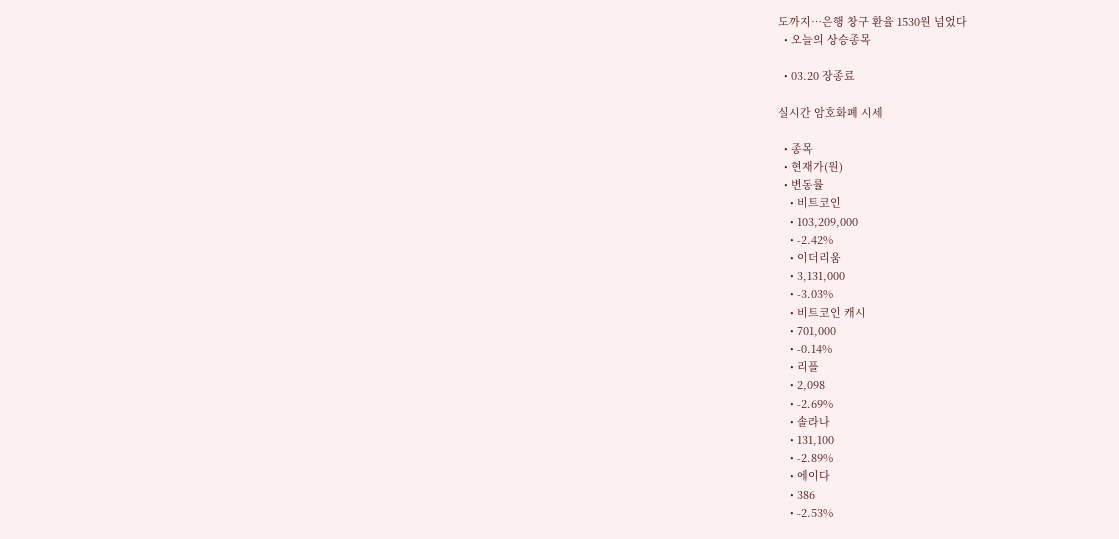도까지⋯은행 창구 환율 1530원 넘었다
  • 오늘의 상승종목

  • 03.20 장종료

실시간 암호화폐 시세

  • 종목
  • 현재가(원)
  • 변동률
    • 비트코인
    • 103,209,000
    • -2.42%
    • 이더리움
    • 3,131,000
    • -3.03%
    • 비트코인 캐시
    • 701,000
    • -0.14%
    • 리플
    • 2,098
    • -2.69%
    • 솔라나
    • 131,100
    • -2.89%
    • 에이다
    • 386
    • -2.53%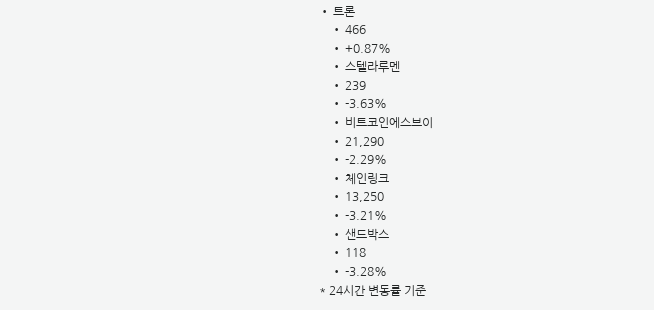• 트론
    • 466
    • +0.87%
    • 스텔라루멘
    • 239
    • -3.63%
    • 비트코인에스브이
    • 21,290
    • -2.29%
    • 체인링크
    • 13,250
    • -3.21%
    • 샌드박스
    • 118
    • -3.28%
* 24시간 변동률 기준